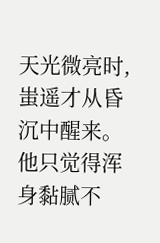天光微亮时,蚩遥才从昏沉中醒来。
他只觉得浑身黏腻不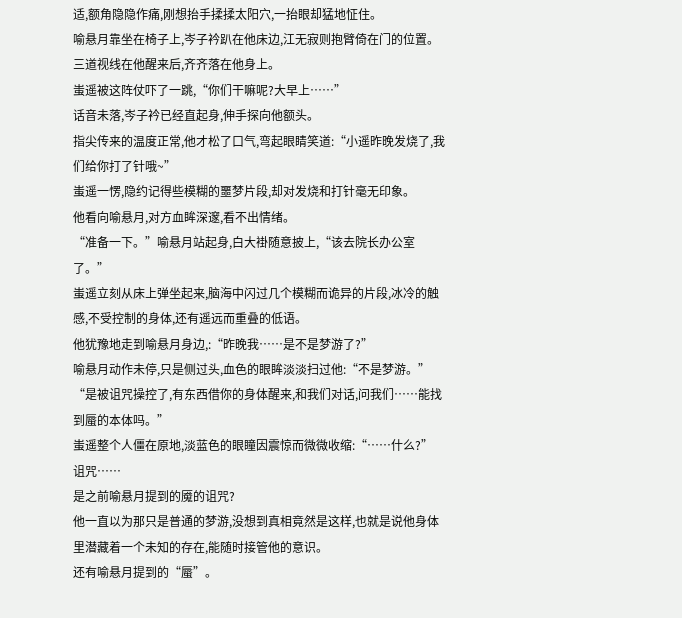适,额角隐隐作痛,刚想抬手揉揉太阳穴,一抬眼却猛地怔住。
喻悬月靠坐在椅子上,岑子衿趴在他床边,江无寂则抱臂倚在门的位置。
三道视线在他醒来后,齐齐落在他身上。
蚩遥被这阵仗吓了一跳,“你们干嘛呢?大早上……”
话音未落,岑子衿已经直起身,伸手探向他额头。
指尖传来的温度正常,他才松了口气,弯起眼睛笑道:“小遥昨晚发烧了,我们给你打了针哦~”
蚩遥一愣,隐约记得些模糊的噩梦片段,却对发烧和打针毫无印象。
他看向喻悬月,对方血眸深邃,看不出情绪。
“准备一下。”喻悬月站起身,白大褂随意披上,“该去院长办公室了。”
蚩遥立刻从床上弹坐起来,脑海中闪过几个模糊而诡异的片段,冰冷的触感,不受控制的身体,还有遥远而重叠的低语。
他犹豫地走到喻悬月身边,:“昨晚我……是不是梦游了?”
喻悬月动作未停,只是侧过头,血色的眼眸淡淡扫过他:“不是梦游。”
“是被诅咒操控了,有东西借你的身体醒来,和我们对话,问我们……能找到蜃的本体吗。”
蚩遥整个人僵在原地,淡蓝色的眼瞳因震惊而微微收缩:“……什么?”
诅咒……
是之前喻悬月提到的魇的诅咒?
他一直以为那只是普通的梦游,没想到真相竟然是这样,也就是说他身体里潜藏着一个未知的存在,能随时接管他的意识。
还有喻悬月提到的“蜃”。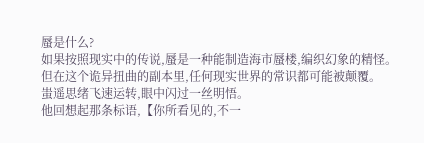蜃是什么?
如果按照现实中的传说,蜃是一种能制造海市蜃楼,编织幻象的精怪。
但在这个诡异扭曲的副本里,任何现实世界的常识都可能被颠覆。
蚩遥思绪飞速运转,眼中闪过一丝明悟。
他回想起那条标语,【你所看见的,不一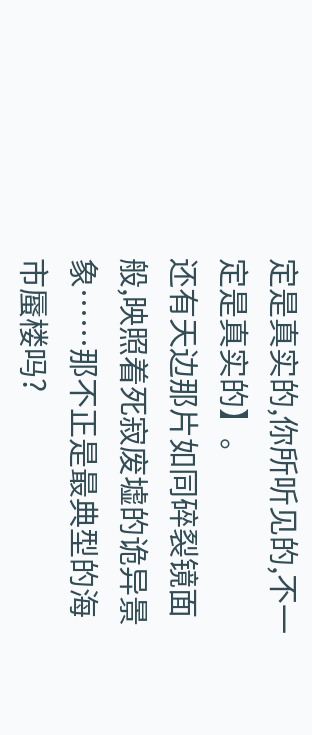定是真实的,你所听见的,不一定是真实的】。
还有天边那片如同碎裂镜面般,映照着死寂废墟的诡异景象……那不正是最典型的海市蜃楼吗?